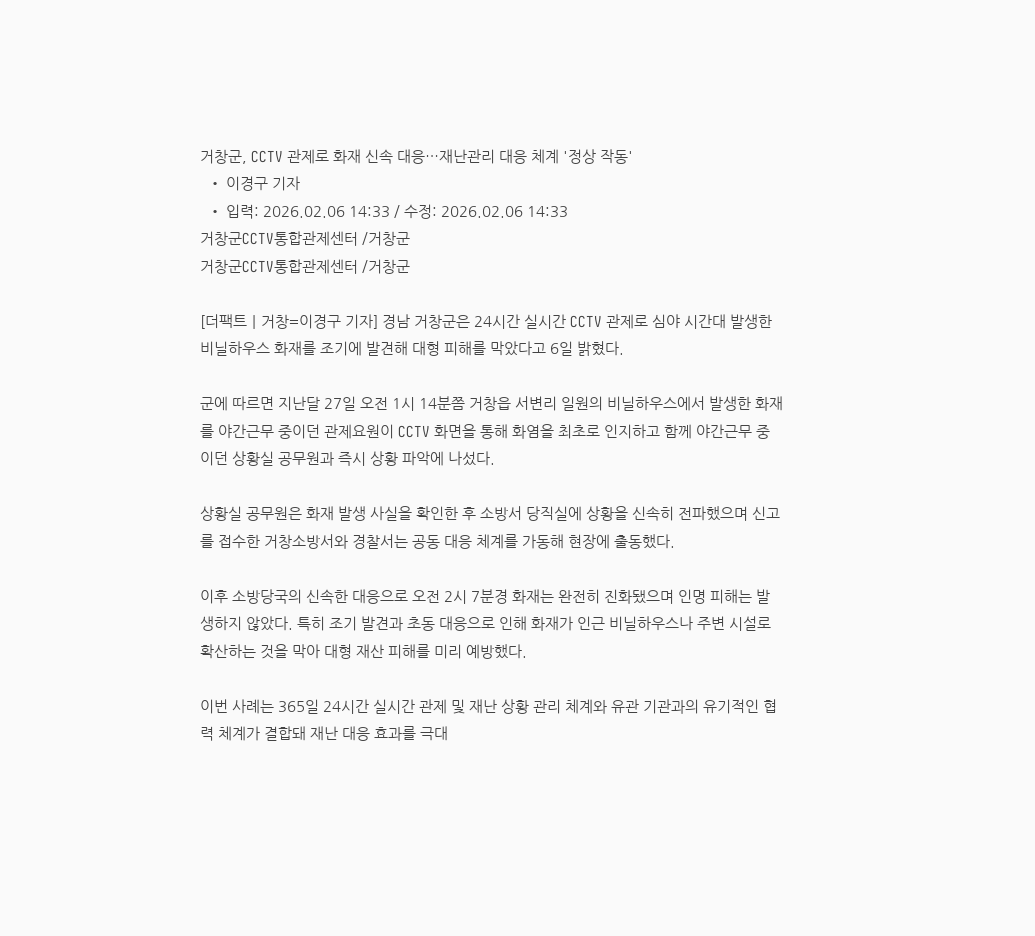거창군, CCTV 관제로 화재 신속 대응…재난관리 대응 체계 '정상 작동'
  • 이경구 기자
  • 입력: 2026.02.06 14:33 / 수정: 2026.02.06 14:33
거창군CCTV통합관제센터 /거창군
거창군CCTV통합관제센터 /거창군

[더팩트ㅣ거창=이경구 기자] 경남 거창군은 24시간 실시간 CCTV 관제로 심야 시간대 발생한 비닐하우스 화재를 조기에 발견해 대형 피해를 막았다고 6일 밝혔다.

군에 따르면 지난달 27일 오전 1시 14분쯤 거창읍 서변리 일원의 비닐하우스에서 발생한 화재를 야간근무 중이던 관제요원이 CCTV 화면을 통해 화염을 최초로 인지하고 함께 야간근무 중이던 상황실 공무원과 즉시 상황 파악에 나섰다.

상황실 공무원은 화재 발생 사실을 확인한 후 소방서 당직실에 상황을 신속히 전파했으며 신고를 접수한 거창소방서와 경찰서는 공동 대응 체계를 가동해 현장에 출동했다.

이후 소방당국의 신속한 대응으로 오전 2시 7분경 화재는 완전히 진화됐으며 인명 피해는 발생하지 않았다. 특히 조기 발견과 초동 대응으로 인해 화재가 인근 비닐하우스나 주변 시설로 확산하는 것을 막아 대형 재산 피해를 미리 예방했다.

이번 사례는 365일 24시간 실시간 관제 및 재난 상황 관리 체계와 유관 기관과의 유기적인 협력 체계가 결합돼 재난 대응 효과를 극대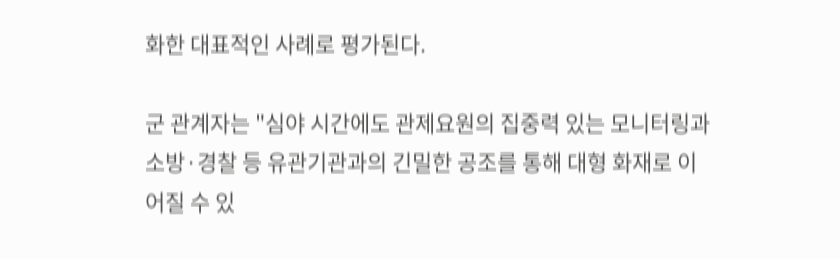화한 대표적인 사례로 평가된다.

군 관계자는 "심야 시간에도 관제요원의 집중력 있는 모니터링과 소방·경찰 등 유관기관과의 긴밀한 공조를 통해 대형 화재로 이어질 수 있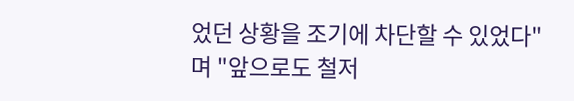었던 상황을 조기에 차단할 수 있었다"며 "앞으로도 철저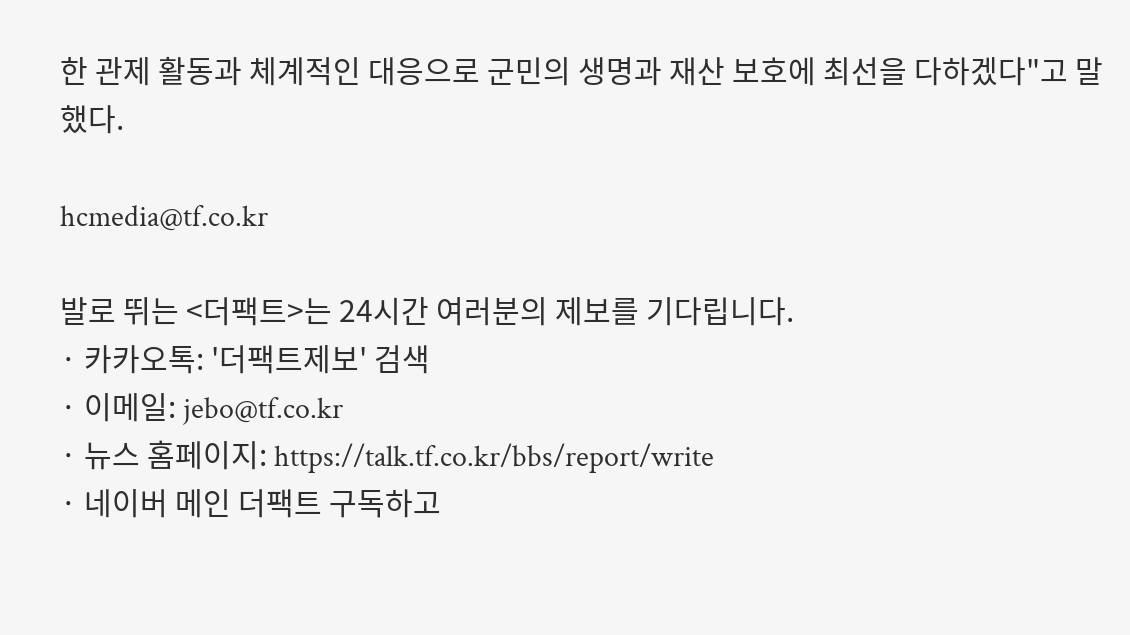한 관제 활동과 체계적인 대응으로 군민의 생명과 재산 보호에 최선을 다하겠다"고 말했다.

hcmedia@tf.co.kr

발로 뛰는 <더팩트>는 24시간 여러분의 제보를 기다립니다.
· 카카오톡: '더팩트제보' 검색
· 이메일: jebo@tf.co.kr
· 뉴스 홈페이지: https://talk.tf.co.kr/bbs/report/write
· 네이버 메인 더팩트 구독하고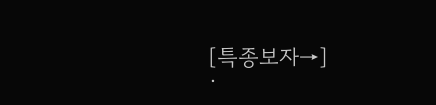[특종보자→]
·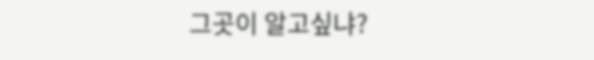그곳이 알고싶냐?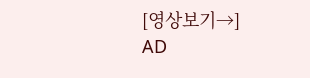[영상보기→]
AD